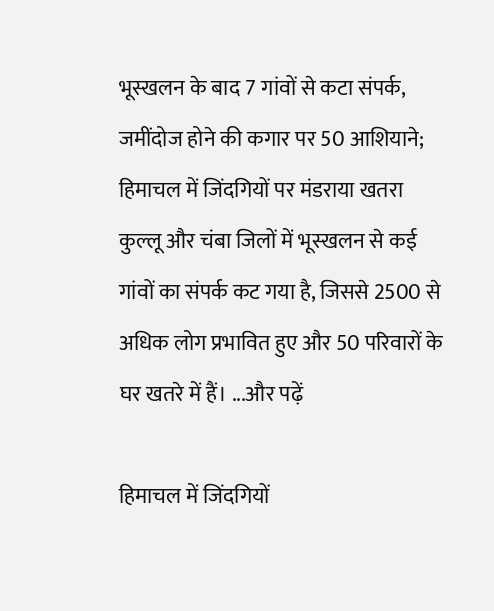भूस्खलन के बाद 7 गांवों से कटा संपर्क, जमींदोज होने की कगार पर 50 आशियाने; हिमाचल में जिंदगियों पर मंडराया खतरा
कुल्लू और चंबा जिलों में भूस्खलन से कई गांवों का संपर्क कट गया है, जिससे 2500 से अधिक लोग प्रभावित हुए और 50 परिवारों के घर खतरे में हैं। ...और पढ़ें

हिमाचल में जिंदगियों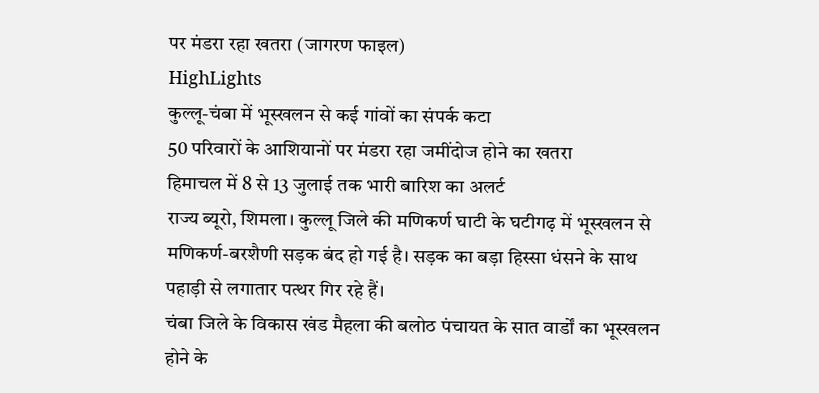पर मंडरा रहा खतरा (जागरण फाइल)
HighLights
कुल्लू-चंबा में भूस्खलन से कई गांवों का संपर्क कटा
50 परिवारों के आशियानों पर मंडरा रहा जमींदोज होने का खतरा
हिमाचल में 8 से 13 जुलाई तक भारी बारिश का अलर्ट
राज्य ब्यूरो, शिमला। कुल्लू जिले की मणिकर्ण घाटी के घटीगढ़ में भूस्खलन से मणिकर्ण-बरशैणी सड़क बंद हो गई है। सड़क का बड़ा हिस्सा धंसने के साथ पहाड़ी से लगातार पत्थर गिर रहे हैं।
चंबा जिले के विकास खंड मैहला की बलोठ पंचायत के सात वार्डों का भूस्खलन होने के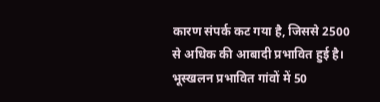कारण संपर्क कट गया है, जिससे 2500 से अधिक की आबादी प्रभावित हुई है। भूस्खलन प्रभावित गांवों में 50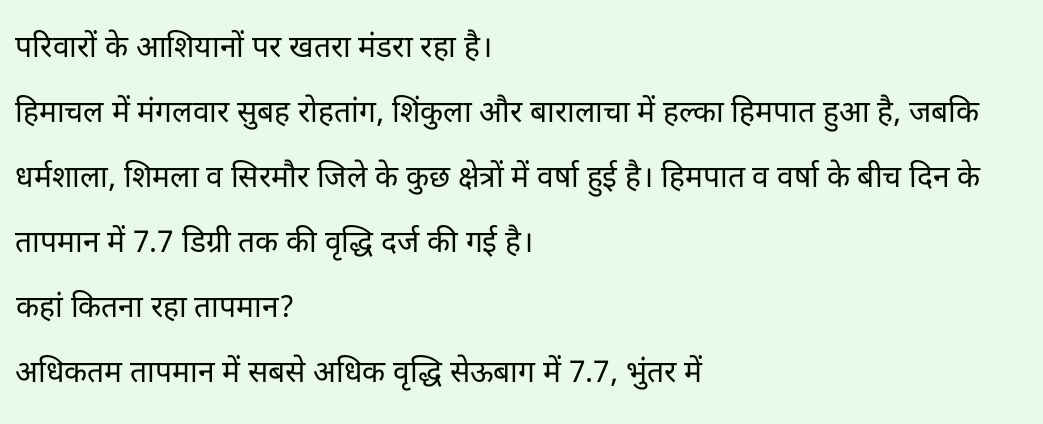परिवारों के आशियानों पर खतरा मंडरा रहा है।
हिमाचल में मंगलवार सुबह रोहतांग, शिंकुला और बारालाचा में हल्का हिमपात हुआ है, जबकि धर्मशाला, शिमला व सिरमौर जिले के कुछ क्षेत्रों में वर्षा हुई है। हिमपात व वर्षा के बीच दिन के तापमान में 7.7 डिग्री तक की वृद्धि दर्ज की गई है।
कहां कितना रहा तापमान?
अधिकतम तापमान में सबसे अधिक वृद्धि सेऊबाग में 7.7, भुंतर में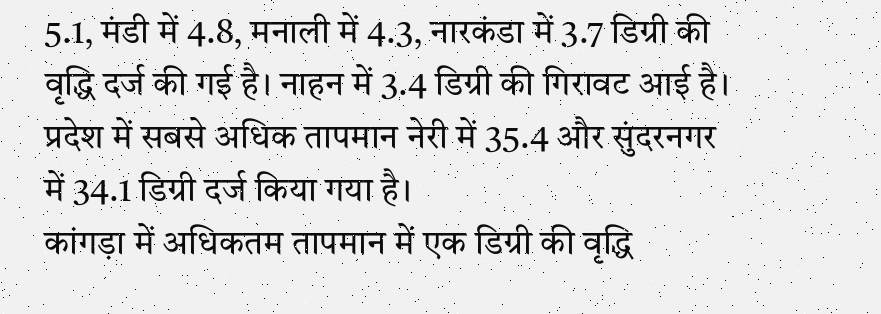5.1, मंडी में 4.8, मनाली में 4.3, नारकंडा में 3.7 डिग्री की वृद्धि दर्ज की गई है। नाहन में 3.4 डिग्री की गिरावट आई है। प्रदेश में सबसे अधिक तापमान नेरी में 35.4 और सुंदरनगर में 34.1 डिग्री दर्ज किया गया है।
कांगड़ा में अधिकतम तापमान में एक डिग्री की वृद्धि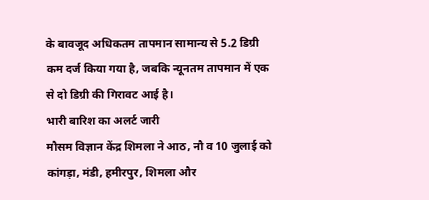के बावजूद अधिकतम तापमान सामान्य से 5.2 डिग्री कम दर्ज किया गया है, जबकि न्यूनतम तापमान में एक से दो डिग्री की गिरावट आई है।
भारी बारिश का अलर्ट जारी
मौसम विज्ञान केंद्र शिमला ने आठ, नौ व 10 जुलाई को कांगड़ा, मंडी, हमीरपुर, शिमला और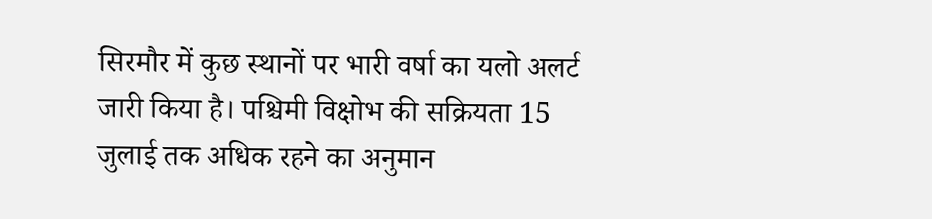सिरमौर में कुछ स्थानों पर भारी वर्षा का यलो अलर्ट जारी किया है। पश्चिमी विक्षोभ की सक्रियता 15 जुलाई तक अधिक रहने का अनुमान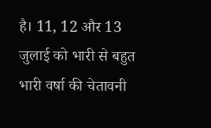है। 11, 12 और 13 जुलाई को भारी से बहुत भारी वर्षा की चेतावनी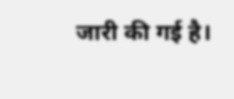जारी की गई है।